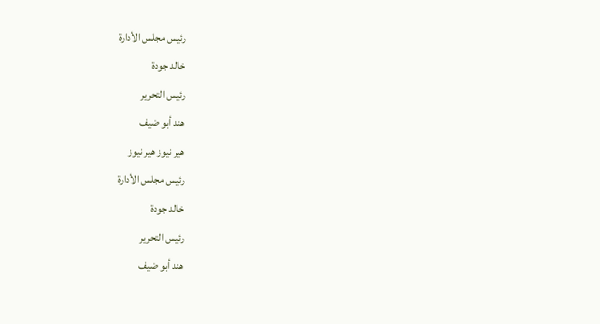رئيس مجلس الأدارة
خالد جودة
رئيس التحرير
هند أبو ضيف
هير نيوز هير نيوز
رئيس مجلس الأدارة
خالد جودة
رئيس التحرير
هند أبو ضيف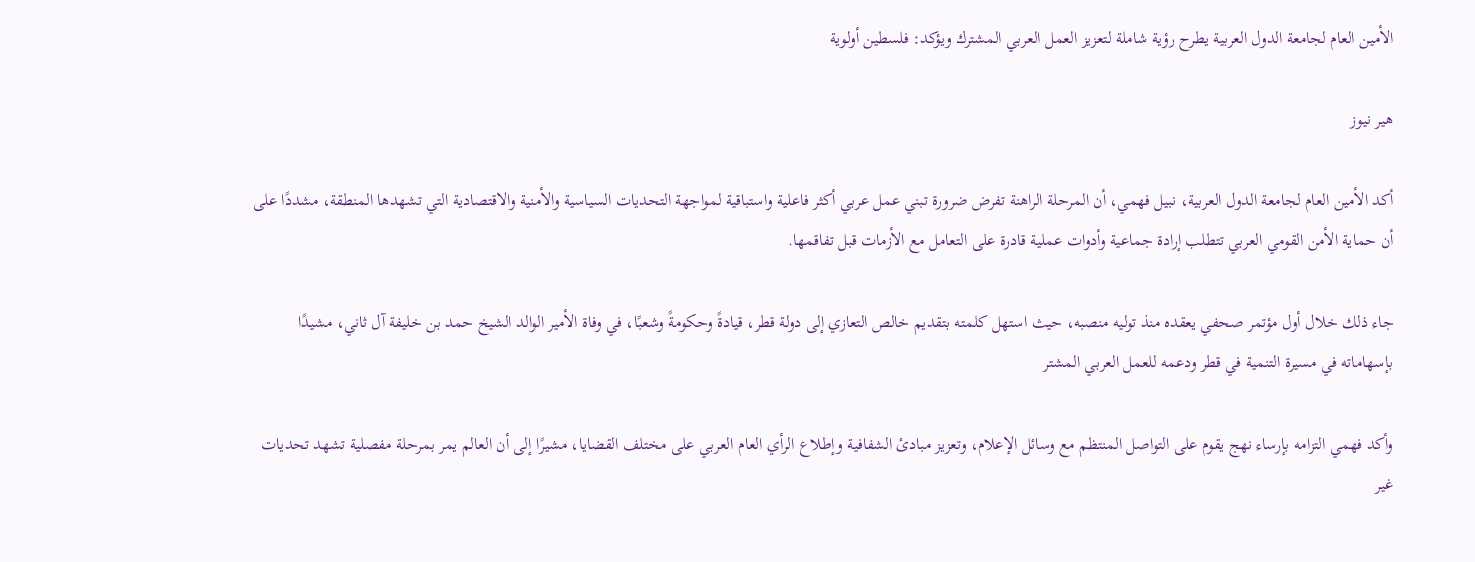الأمين العام لجامعة الدول العربية يطرح رؤية شاملة لتعزيز العمل العربي المشترك ويؤكد: فلسطين أولوية

هير نيوز

أكد الأمين العام لجامعة الدول العربية، نبيل فهمي، أن المرحلة الراهنة تفرض ضرورة تبني عمل عربي أكثر فاعلية واستباقية لمواجهة التحديات السياسية والأمنية والاقتصادية التي تشهدها المنطقة، مشددًا على أن حماية الأمن القومي العربي تتطلب إرادة جماعية وأدوات عملية قادرة على التعامل مع الأزمات قبل تفاقمها.

جاء ذلك خلال أول مؤتمر صحفي يعقده منذ توليه منصبه، حيث استهل كلمته بتقديم خالص التعازي إلى دولة قطر، قيادةً وحكومةً وشعبًا، في وفاة الأمير الوالد الشيخ حمد بن خليفة آل ثاني، مشيدًا بإسهاماته في مسيرة التنمية في قطر ودعمه للعمل العربي المشتر

وأكد فهمي التزامه بإرساء نهج يقوم على التواصل المنتظم مع وسائل الإعلام، وتعزيز مبادئ الشفافية وإطلاع الرأي العام العربي على مختلف القضايا، مشيرًا إلى أن العالم يمر بمرحلة مفصلية تشهد تحديات غير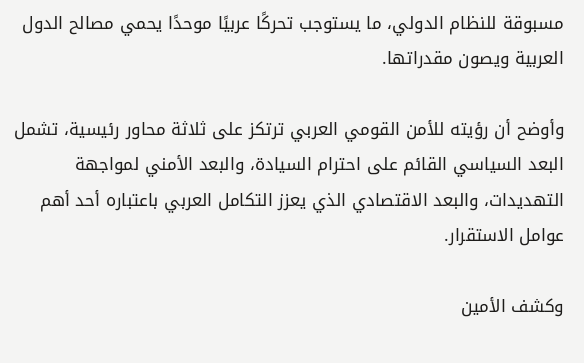مسبوقة للنظام الدولي، ما يستوجب تحركًا عربيًا موحدًا يحمي مصالح الدول العربية ويصون مقدراتها.

وأوضح أن رؤيته للأمن القومي العربي ترتكز على ثلاثة محاور رئيسية، تشمل البعد السياسي القائم على احترام السيادة، والبعد الأمني لمواجهة التهديدات، والبعد الاقتصادي الذي يعزز التكامل العربي باعتباره أحد أهم عوامل الاستقرار.

وكشف الأمين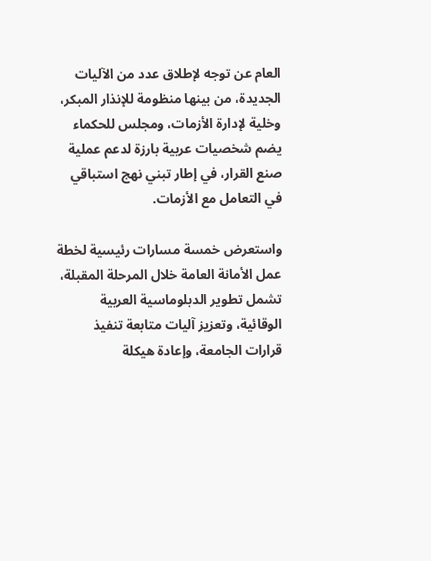العام عن توجه لإطلاق عدد من الآليات الجديدة، من بينها منظومة للإنذار المبكر، وخلية لإدارة الأزمات، ومجلس للحكماء يضم شخصيات عربية بارزة لدعم عملية صنع القرار، في إطار تبني نهج استباقي في التعامل مع الأزمات.

واستعرض خمسة مسارات رئيسية لخطة عمل الأمانة العامة خلال المرحلة المقبلة، تشمل تطوير الدبلوماسية العربية الوقائية، وتعزيز آليات متابعة تنفيذ قرارات الجامعة، وإعادة هيكلة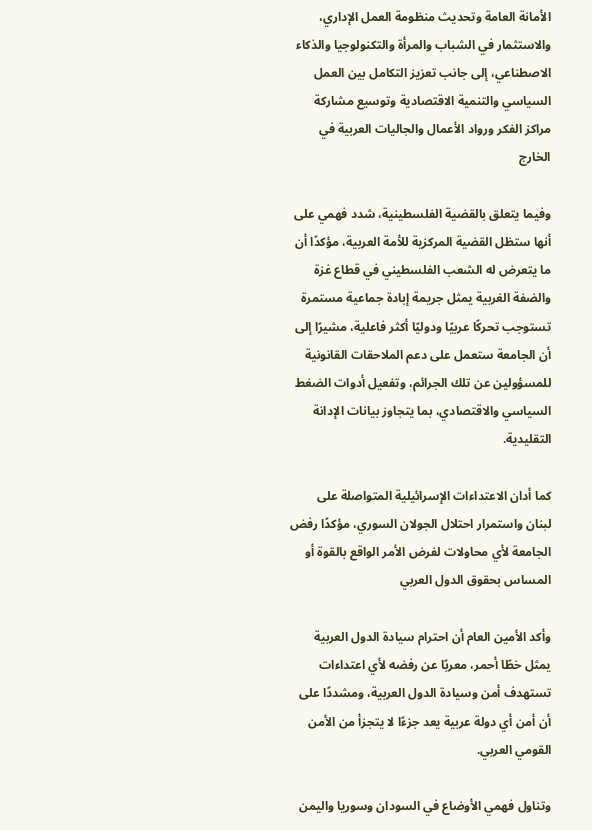الأمانة العامة وتحديث منظومة العمل الإداري، والاستثمار في الشباب والمرأة والتكنولوجيا والذكاء الاصطناعي، إلى جانب تعزيز التكامل بين العمل السياسي والتنمية الاقتصادية وتوسيع مشاركة مراكز الفكر ورواد الأعمال والجاليات العربية في الخارج

وفيما يتعلق بالقضية الفلسطينية، شدد فهمي على أنها ستظل القضية المركزية للأمة العربية، مؤكدًا أن ما يتعرض له الشعب الفلسطيني في قطاع غزة والضفة الغربية يمثل جريمة إبادة جماعية مستمرة تستوجب تحركًا عربيًا ودوليًا أكثر فاعلية، مشيرًا إلى أن الجامعة ستعمل على دعم الملاحقات القانونية للمسؤولين عن تلك الجرائم، وتفعيل أدوات الضغط السياسي والاقتصادي، بما يتجاوز بيانات الإدانة التقليدية.

كما أدان الاعتداءات الإسرائيلية المتواصلة على لبنان واستمرار احتلال الجولان السوري، مؤكدًا رفض الجامعة لأي محاولات لفرض الأمر الواقع بالقوة أو المساس بحقوق الدول العربي

وأكد الأمين العام أن احترام سيادة الدول العربية يمثل خطًا أحمر، معربًا عن رفضه لأي اعتداءات تستهدف أمن وسيادة الدول العربية، ومشددًا على أن أمن أي دولة عربية يعد جزءًا لا يتجزأ من الأمن القومي العربي.

وتناول فهمي الأوضاع في السودان وسوريا واليمن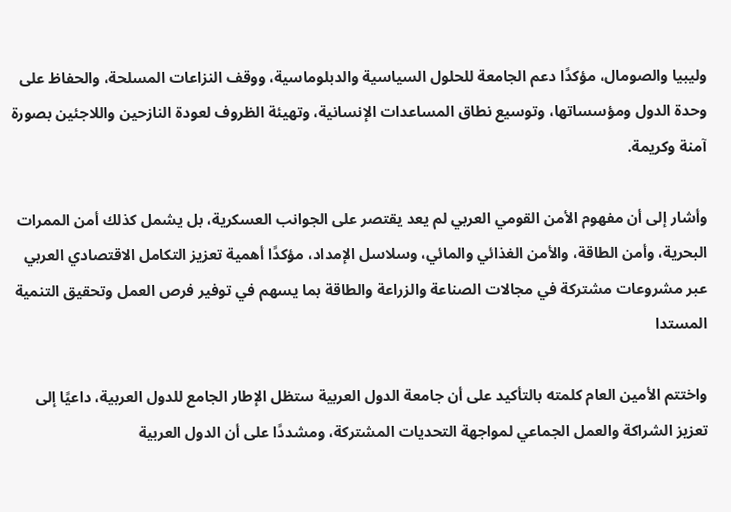وليبيا والصومال، مؤكدًا دعم الجامعة للحلول السياسية والدبلوماسية، ووقف النزاعات المسلحة، والحفاظ على وحدة الدول ومؤسساتها، وتوسيع نطاق المساعدات الإنسانية، وتهيئة الظروف لعودة النازحين واللاجئين بصورة آمنة وكريمة.

وأشار إلى أن مفهوم الأمن القومي العربي لم يعد يقتصر على الجوانب العسكرية، بل يشمل كذلك أمن الممرات البحرية، وأمن الطاقة، والأمن الغذائي والمائي، وسلاسل الإمداد، مؤكدًا أهمية تعزيز التكامل الاقتصادي العربي عبر مشروعات مشتركة في مجالات الصناعة والزراعة والطاقة بما يسهم في توفير فرص العمل وتحقيق التنمية المستدا

واختتم الأمين العام كلمته بالتأكيد على أن جامعة الدول العربية ستظل الإطار الجامع للدول العربية، داعيًا إلى تعزيز الشراكة والعمل الجماعي لمواجهة التحديات المشتركة، ومشددًا على أن الدول العربية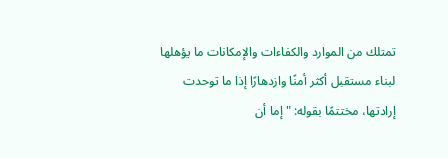تمتلك من الموارد والكفاءات والإمكانات ما يؤهلها لبناء مستقبل أكثر أمنًا وازدهارًا إذا ما توحدت إرادتها، مختتمًا بقوله: "إما أن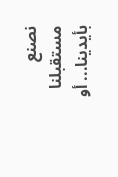نصنع مستقبلنا بأيدينا... أو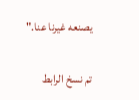يصنعه غيرنا عنا."

تم نسخ الرابط